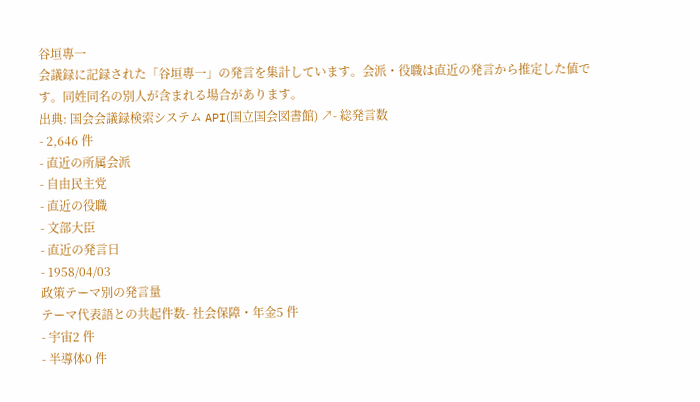谷垣專一
会議録に記録された「谷垣專一」の発言を集計しています。会派・役職は直近の発言から推定した値です。同姓同名の別人が含まれる場合があります。
出典: 国会会議録検索システム API(国立国会図書館) ↗- 総発言数
- 2,646 件
- 直近の所属会派
- 自由民主党
- 直近の役職
- 文部大臣
- 直近の発言日
- 1958/04/03
政策テーマ別の発言量
テーマ代表語との共起件数- 社会保障・年金5 件
- 宇宙2 件
- 半導体0 件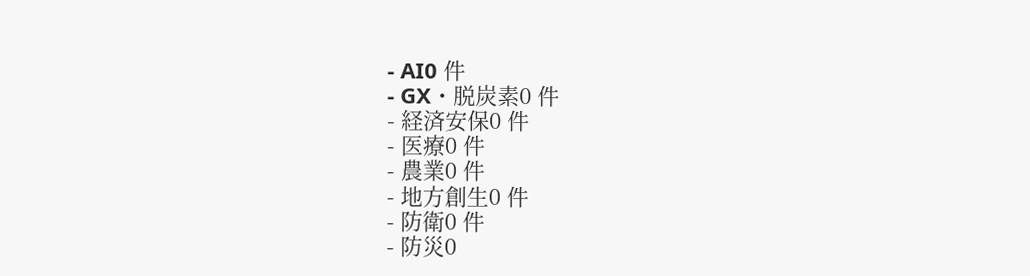- AI0 件
- GX・脱炭素0 件
- 経済安保0 件
- 医療0 件
- 農業0 件
- 地方創生0 件
- 防衛0 件
- 防災0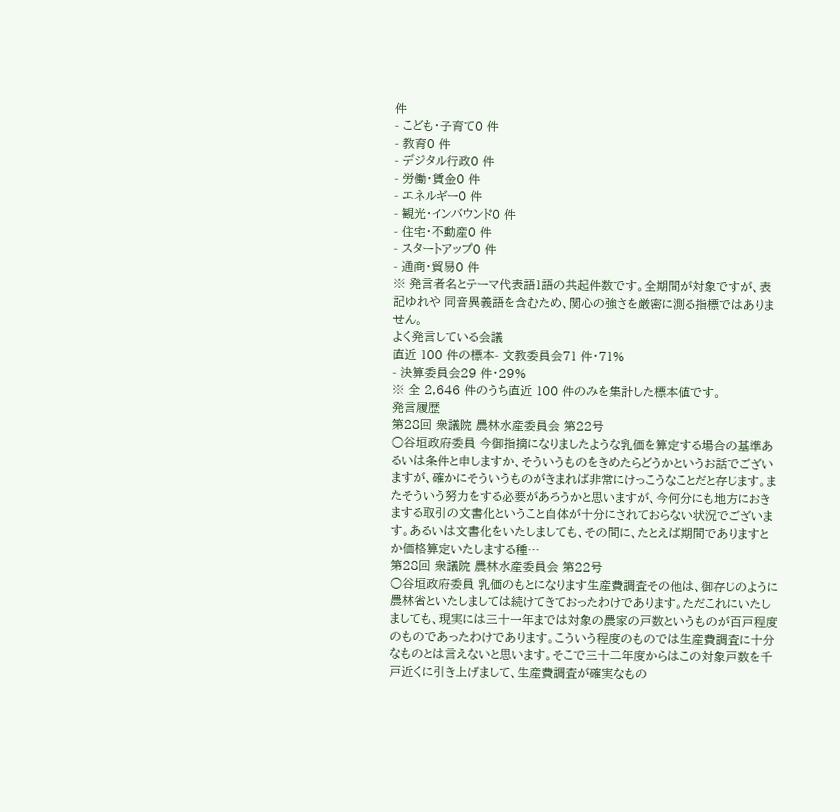件
- こども・子育て0 件
- 教育0 件
- デジタル行政0 件
- 労働・賃金0 件
- エネルギー0 件
- 観光・インバウンド0 件
- 住宅・不動産0 件
- スタートアップ0 件
- 通商・貿易0 件
※ 発言者名とテーマ代表語1語の共起件数です。全期間が対象ですが、表記ゆれや 同音異義語を含むため、関心の強さを厳密に測る指標ではありません。
よく発言している会議
直近 100 件の標本- 文教委員会71 件・71%
- 決算委員会29 件・29%
※ 全 2,646 件のうち直近 100 件のみを集計した標本値です。
発言履歴
第28回 衆議院 農林水産委員会 第22号
○谷垣政府委員 今御指摘になりましたような乳価を算定する場合の基準あるいは条件と申しますか、そういうものをきめたらどうかというお話でございますが、確かにそういうものがきまれば非常にけっこうなことだと存じます。またそういう努力をする必要があろうかと思いますが、今何分にも地方におきまする取引の文書化ということ自体が十分にされておらない状況でございます。あるいは文書化をいたしましても、その間に、たとえば期間でありますとか価格算定いたしまする種…
第28回 衆議院 農林水産委員会 第22号
○谷垣政府委員 乳価のもとになります生産費調査その他は、御存じのように農林省といたしましては続けてきておったわけであります。ただこれにいたしましても、現実には三十一年までは対象の農家の戸数というものが百戸程度のものであったわけであります。こういう程度のものでは生産費調査に十分なものとは言えないと思います。そこで三十二年度からはこの対象戸数を千戸近くに引き上げまして、生産費調査が確実なもの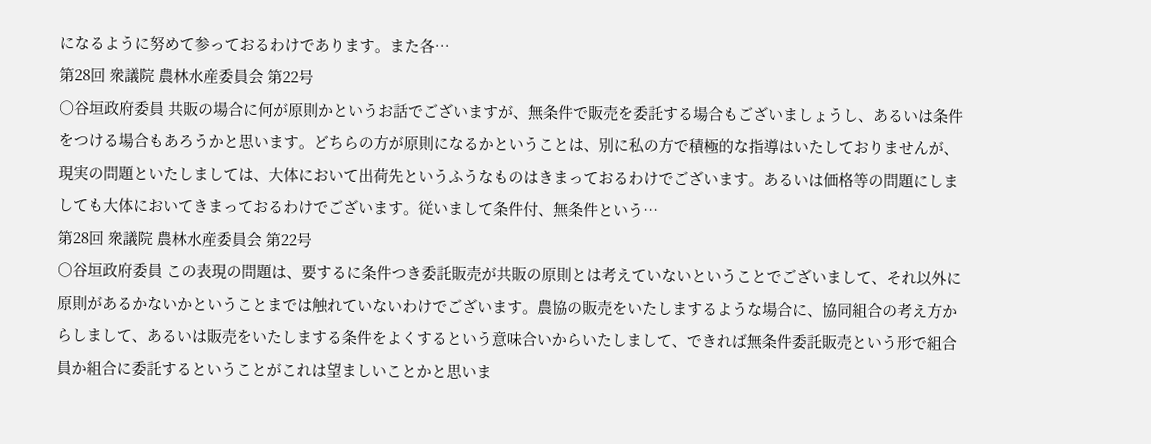になるように努めて参っておるわけであります。また各…
第28回 衆議院 農林水産委員会 第22号
○谷垣政府委員 共販の場合に何が原則かというお話でございますが、無条件で販売を委託する場合もございましょうし、あるいは条件をつける場合もあろうかと思います。どちらの方が原則になるかということは、別に私の方で積極的な指導はいたしておりませんが、現実の問題といたしましては、大体において出荷先というふうなものはきまっておるわけでございます。あるいは価格等の問題にしましても大体においてきまっておるわけでございます。従いまして条件付、無条件という…
第28回 衆議院 農林水産委員会 第22号
○谷垣政府委員 この表現の問題は、要するに条件つき委託販売が共販の原則とは考えていないということでございまして、それ以外に原則があるかないかということまでは触れていないわけでございます。農協の販売をいたしまするような場合に、協同組合の考え方からしまして、あるいは販売をいたしまする条件をよくするという意味合いからいたしまして、できれば無条件委託販売という形で組合員か組合に委託するということがこれは望ましいことかと思いま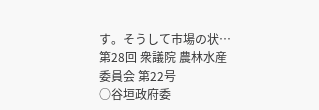す。そうして市場の状…
第28回 衆議院 農林水産委員会 第22号
○谷垣政府委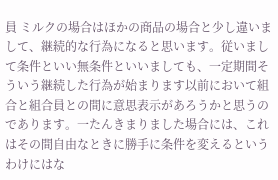員 ミルクの場合はほかの商品の場合と少し違いまして、継続的な行為になると思います。従いまして条件といい無条件といいましても、一定期間そういう継続した行為が始まります以前において組合と組合員との間に意思表示があろうかと思うのであります。一たんきまりました場合には、これはその間自由なときに勝手に条件を変えるというわけにはな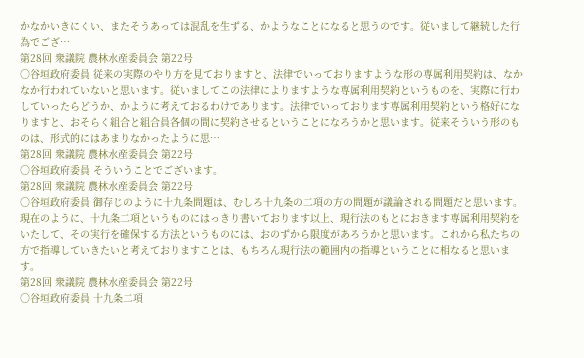かなかいきにくい、またそうあっては混乱を生ずる、かようなことになると思うのです。従いまして継続した行為でござ…
第28回 衆議院 農林水産委員会 第22号
○谷垣政府委員 従来の実際のやり方を見ておりますと、法律でいっておりますような形の専属利用契約は、なかなか行われていないと思います。従いましてこの法律によりますような専属利用契約というものを、実際に行わしていったらどうか、かように考えておるわけであります。法律でいっております専属利用契約という格好になりますと、おそらく組合と組合員各個の間に契約させるということになろうかと思います。従来そういう形のものは、形式的にはあまりなかったように思…
第28回 衆議院 農林水産委員会 第22号
○谷垣政府委員 そういうことでございます。
第28回 衆議院 農林水産委員会 第22号
○谷垣政府委員 御存じのように十九条問題は、むしろ十九条の二項の方の問題が議論される問題だと思います。現在のように、十九条二項というものにはっきり書いております以上、現行法のもとにおきます専属利用契約をいたして、その実行を確保する方法というものには、おのずから限度があろうかと思います。これから私たちの方で指導していきたいと考えておりますことは、もちろん現行法の範囲内の指導ということに相なると思います。
第28回 衆議院 農林水産委員会 第22号
○谷垣政府委員 十九条二項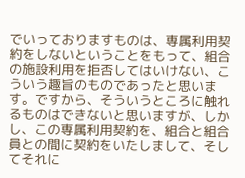でいっておりますものは、専属利用契約をしないということをもって、組合の施設利用を拒否してはいけない、こういう趣旨のものであったと思います。ですから、そういうところに触れるものはできないと思いますが、しかし、この専属利用契約を、組合と組合員との間に契約をいたしまして、そしてそれに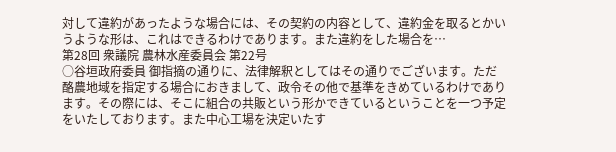対して違約があったような場合には、その契約の内容として、違約金を取るとかいうような形は、これはできるわけであります。また違約をした場合を…
第28回 衆議院 農林水産委員会 第22号
○谷垣政府委員 御指摘の通りに、法律解釈としてはその通りでございます。ただ酪農地域を指定する場合におきまして、政令その他で基準をきめているわけであります。その際には、そこに組合の共販という形かできているということを一つ予定をいたしております。また中心工場を決定いたす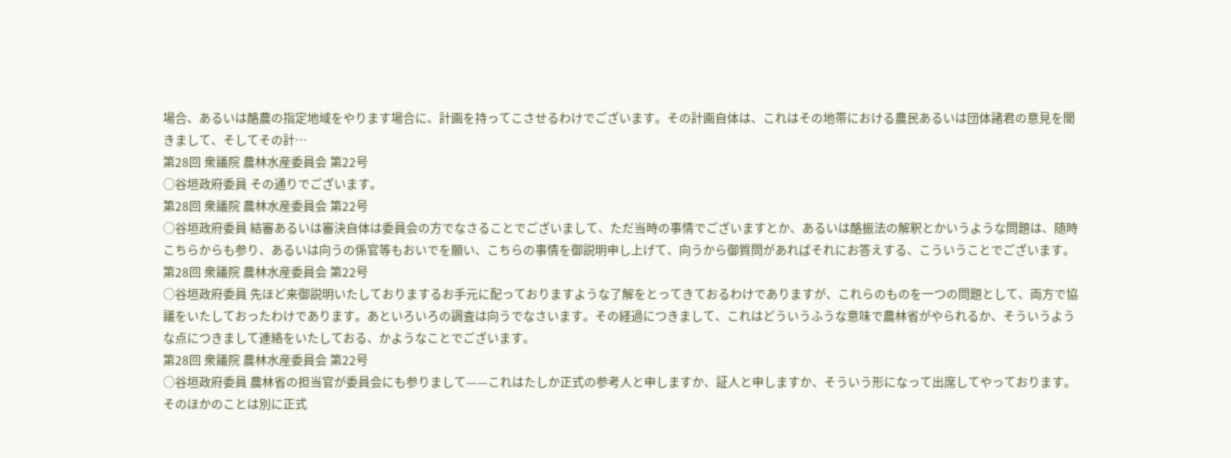場合、あるいは酪農の指定地域をやります場合に、計画を持ってこさせるわけでございます。その計画自体は、これはその地帯における農民あるいは団体諸君の意見を聞きまして、そしてその計…
第28回 衆議院 農林水産委員会 第22号
○谷垣政府委員 その通りでございます。
第28回 衆議院 農林水産委員会 第22号
○谷垣政府委員 結審あるいは審決自体は委員会の方でなさることでございまして、ただ当時の事情でございますとか、あるいは酪振法の解釈とかいうような問題は、随時こちらからも参り、あるいは向うの係官等もおいでを願い、こちらの事情を御説明申し上げて、向うから御質問があればそれにお答えする、こういうことでございます。
第28回 衆議院 農林水産委員会 第22号
○谷垣政府委員 先ほど来御説明いたしておりまするお手元に配っておりますような了解をとってきておるわけでありますが、これらのものを一つの問題として、両方で協議をいたしておったわけであります。あといろいろの調査は向うでなさいます。その経過につきまして、これはどういうふうな意味で農林省がやられるか、そういうような点につきまして連絡をいたしておる、かようなことでございます。
第28回 衆議院 農林水産委員会 第22号
○谷垣政府委員 農林省の担当官が委員会にも参りまして——これはたしか正式の参考人と申しますか、証人と申しますか、そういう形になって出席してやっております。そのほかのことは別に正式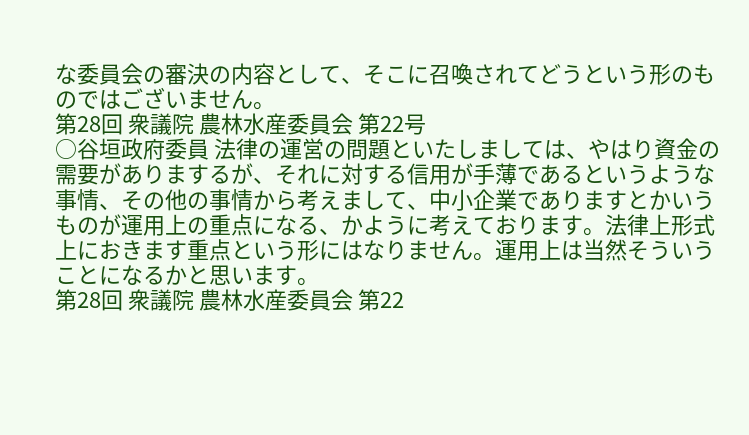な委員会の審決の内容として、そこに召喚されてどうという形のものではございません。
第28回 衆議院 農林水産委員会 第22号
○谷垣政府委員 法律の運営の問題といたしましては、やはり資金の需要がありまするが、それに対する信用が手薄であるというような事情、その他の事情から考えまして、中小企業でありますとかいうものが運用上の重点になる、かように考えております。法律上形式上におきます重点という形にはなりません。運用上は当然そういうことになるかと思います。
第28回 衆議院 農林水産委員会 第22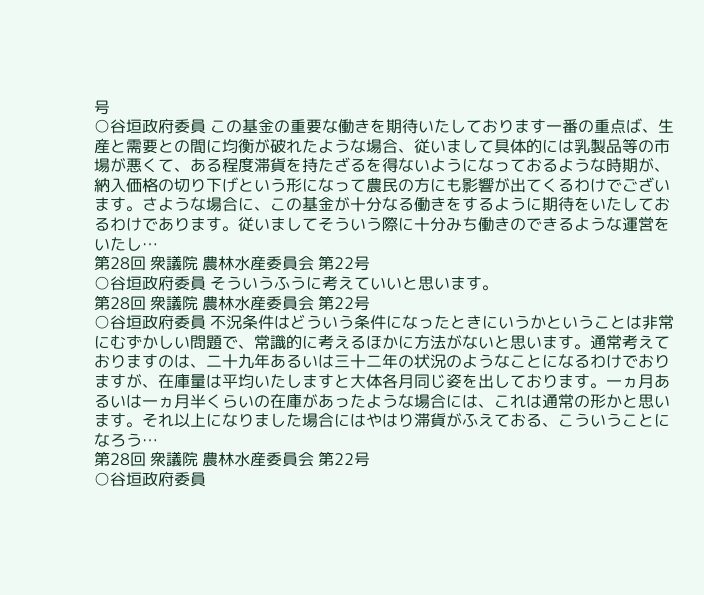号
○谷垣政府委員 この基金の重要な働きを期待いたしております一番の重点ば、生産と需要との間に均衡が破れたような場合、従いまして具体的には乳製品等の市場が悪くて、ある程度滞貨を持たざるを得ないようになっておるような時期が、納入価格の切り下げという形になって農民の方にも影響が出てくるわけでございます。さような場合に、この基金が十分なる働きをするように期待をいたしておるわけであります。従いましてそういう際に十分みち働きのできるような運営をいたし…
第28回 衆議院 農林水産委員会 第22号
○谷垣政府委員 そういうふうに考えていいと思います。
第28回 衆議院 農林水産委員会 第22号
○谷垣政府委員 不況条件はどういう条件になったときにいうかということは非常にむずかしい問題で、常識的に考えるほかに方法がないと思います。通常考えておりますのは、二十九年あるいは三十二年の状況のようなことになるわけでおりますが、在庫量は平均いたしますと大体各月同じ姿を出しております。一ヵ月あるいは一ヵ月半くらいの在庫があったような場合には、これは通常の形かと思います。それ以上になりました場合にはやはり滞貨がふえておる、こういうことになろう…
第28回 衆議院 農林水産委員会 第22号
○谷垣政府委員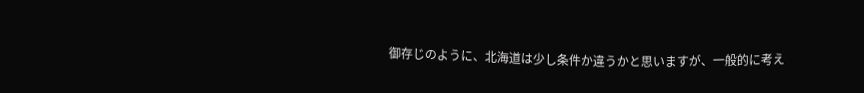御存じのように、北海道は少し条件か違うかと思いますが、一般的に考え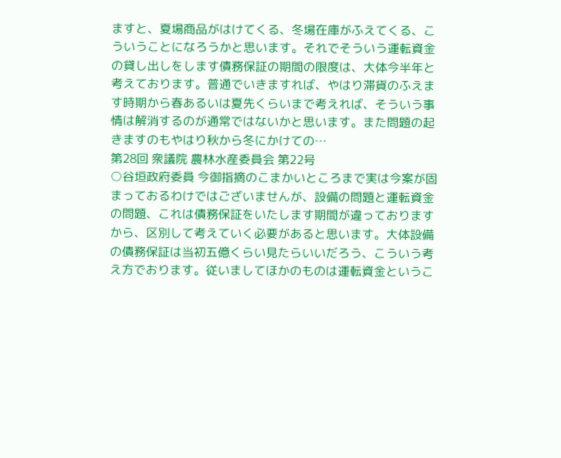ますと、夏場商品がはけてくる、冬場在庫がふえてくる、こういうことになろうかと思います。それでそういう運転資金の貸し出しをします債務保証の期間の限度は、大体今半年と考えております。普通でいきますれば、やはり滞貨のふえます時期から春あるいは夏先くらいまで考えれば、そういう事情は解消するのが通常ではないかと思います。また問題の起きますのもやはり秋から冬にかけての…
第28回 衆議院 農林水産委員会 第22号
○谷垣政府委員 今御指摘のこまかいところまで実は今案が固まっておるわけではございませんが、設備の問題と運転資金の問題、これは債務保証をいたします期間が違っておりますから、区別して考えていく必要があると思います。大体設備の債務保証は当初五億くらい見たらいいだろう、こういう考え方でおります。従いましてほかのものは運転資金というこ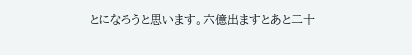とになろうと思います。六億出ますとあと二十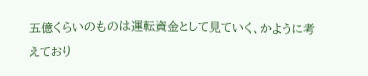五億くらいのものは運転資金として見ていく、かように考えており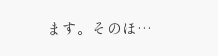ます。そのほ…